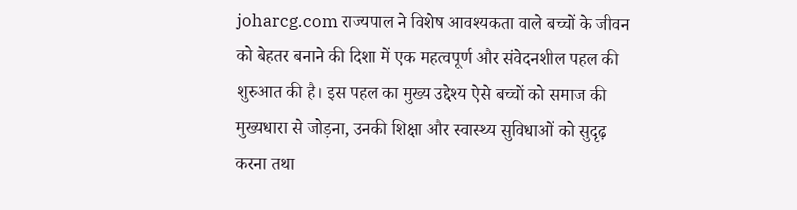joharcg.com राज्यपाल ने विशेष आवश्यकता वाले बच्चों के जीवन को बेहतर बनाने की दिशा में एक महत्वपूर्ण और संवेदनशील पहल की शुरुआत की है। इस पहल का मुख्य उद्देश्य ऐसे बच्चों को समाज की मुख्यधारा से जोड़ना, उनकी शिक्षा और स्वास्थ्य सुविधाओं को सुदृढ़ करना तथा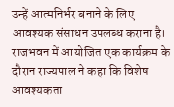उन्हें आत्मनिर्भर बनाने के लिए आवश्यक संसाधन उपलब्ध कराना है।
राजभवन में आयोजित एक कार्यक्रम के दौरान राज्यपाल ने कहा कि विशेष आवश्यकता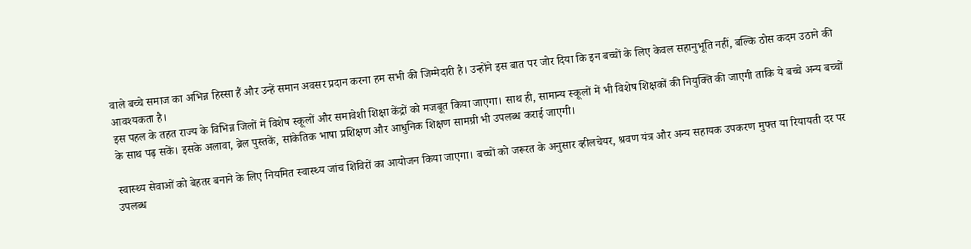वाले बच्चे समाज का अभिन्न हिस्सा हैं और उन्हें समान अवसर प्रदान करना हम सभी की जिम्मेदारी है। उन्होंने इस बात पर जोर दिया कि इन बच्चों के लिए केवल सहानुभूति नहीं, बल्कि ठोस कदम उठाने की आवश्यकता है।
इस पहल के तहत राज्य के विभिन्न जिलों में विशेष स्कूलों और समावेशी शिक्षा केंद्रों को मजबूत किया जाएगा। साथ ही, सामान्य स्कूलों में भी विशेष शिक्षकों की नियुक्ति की जाएगी ताकि ये बच्चे अन्य बच्चों के साथ पढ़ सकें। इसके अलावा, ब्रेल पुस्तकें, सांकेतिक भाषा प्रशिक्षण और आधुनिक शिक्षण सामग्री भी उपलब्ध कराई जाएगी।

स्वास्थ्य सेवाओं को बेहतर बनाने के लिए नियमित स्वास्थ्य जांच शिविरों का आयोजन किया जाएगा। बच्चों को जरूरत के अनुसार व्हीलचेयर, श्रवण यंत्र और अन्य सहायक उपकरण मुफ्त या रियायती दर पर उपलब्ध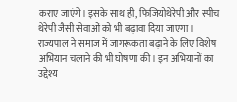कराए जाएंगे। इसके साथ ही, फिजियोथेरेपी और स्पीच थेरेपी जैसी सेवाओं को भी बढ़ावा दिया जाएगा।
राज्यपाल ने समाज में जागरूकता बढ़ाने के लिए विशेष अभियान चलाने की भी घोषणा की। इन अभियानों का उद्देश्य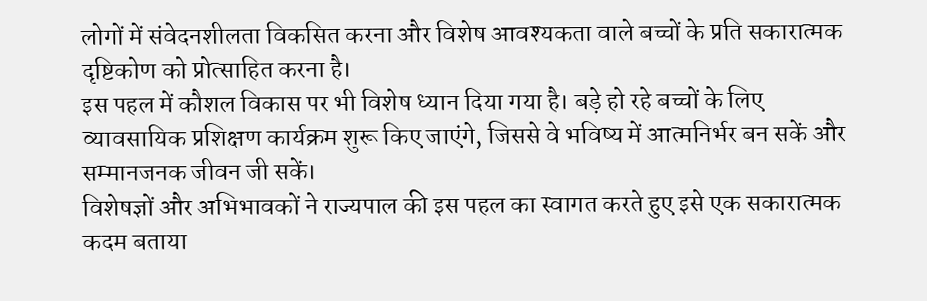लोगों में संवेदनशीलता विकसित करना और विशेष आवश्यकता वाले बच्चों के प्रति सकारात्मक दृष्टिकोण को प्रोत्साहित करना है।
इस पहल में कौशल विकास पर भी विशेष ध्यान दिया गया है। बड़े हो रहे बच्चों के लिए व्यावसायिक प्रशिक्षण कार्यक्रम शुरू किए जाएंगे, जिससे वे भविष्य में आत्मनिर्भर बन सकें और सम्मानजनक जीवन जी सकें।
विशेषज्ञों और अभिभावकों ने राज्यपाल की इस पहल का स्वागत करते हुए इसे एक सकारात्मक कदम बताया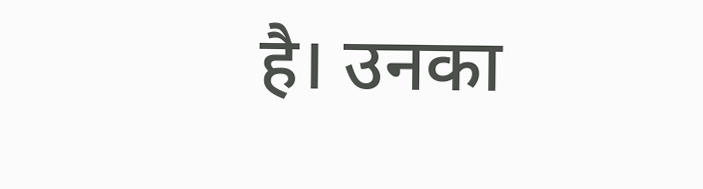है। उनका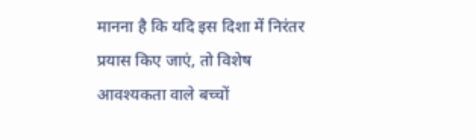मानना है कि यदि इस दिशा में निरंतर प्रयास किए जाएं, तो विशेष आवश्यकता वाले बच्चों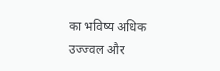का भविष्य अधिक उज्ज्वल और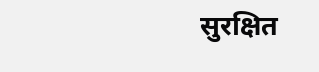सुरक्षित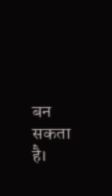बन सकता है।